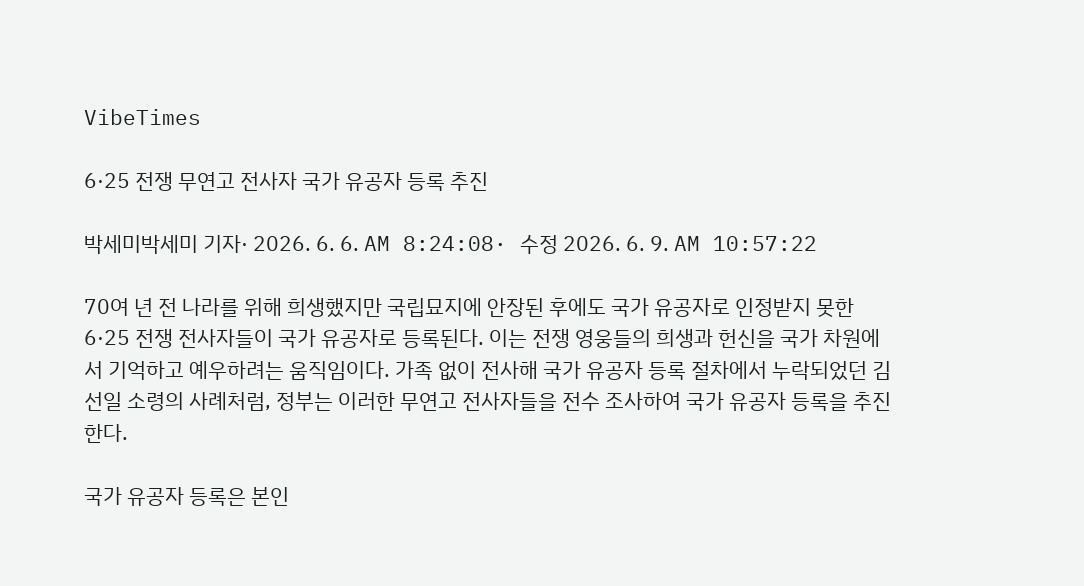VibeTimes

6·25 전쟁 무연고 전사자 국가 유공자 등록 추진

박세미박세미 기자· 2026. 6. 6. AM 8:24:08· 수정 2026. 6. 9. AM 10:57:22

70여 년 전 나라를 위해 희생했지만 국립묘지에 안장된 후에도 국가 유공자로 인정받지 못한 6·25 전쟁 전사자들이 국가 유공자로 등록된다. 이는 전쟁 영웅들의 희생과 헌신을 국가 차원에서 기억하고 예우하려는 움직임이다. 가족 없이 전사해 국가 유공자 등록 절차에서 누락되었던 김선일 소령의 사례처럼, 정부는 이러한 무연고 전사자들을 전수 조사하여 국가 유공자 등록을 추진한다.

국가 유공자 등록은 본인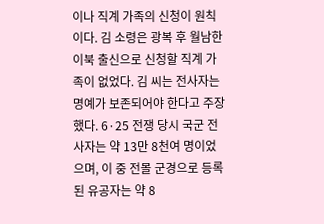이나 직계 가족의 신청이 원칙이다. 김 소령은 광복 후 월남한 이북 출신으로 신청할 직계 가족이 없었다. 김 씨는 전사자는 명예가 보존되어야 한다고 주장했다. 6·25 전쟁 당시 국군 전사자는 약 13만 8천여 명이었으며, 이 중 전몰 군경으로 등록된 유공자는 약 8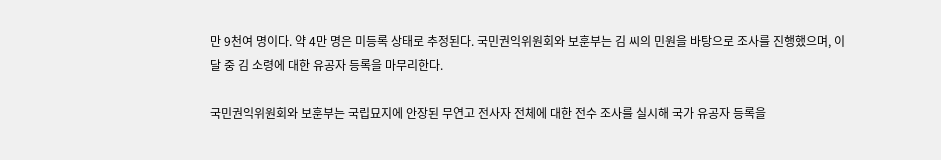만 9천여 명이다. 약 4만 명은 미등록 상태로 추정된다. 국민권익위원회와 보훈부는 김 씨의 민원을 바탕으로 조사를 진행했으며, 이달 중 김 소령에 대한 유공자 등록을 마무리한다.

국민권익위원회와 보훈부는 국립묘지에 안장된 무연고 전사자 전체에 대한 전수 조사를 실시해 국가 유공자 등록을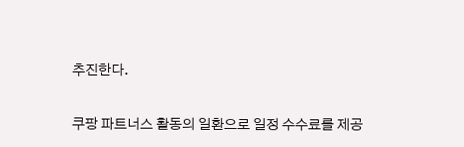추진한다.

쿠팡 파트너스 활동의 일환으로 일정 수수료를 제공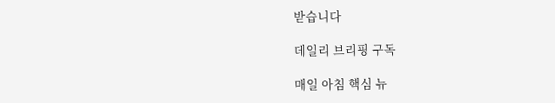받습니다

데일리 브리핑 구독

매일 아침 핵심 뉴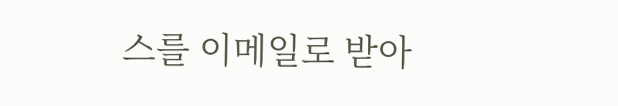스를 이메일로 받아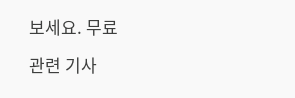보세요. 무료

관련 기사